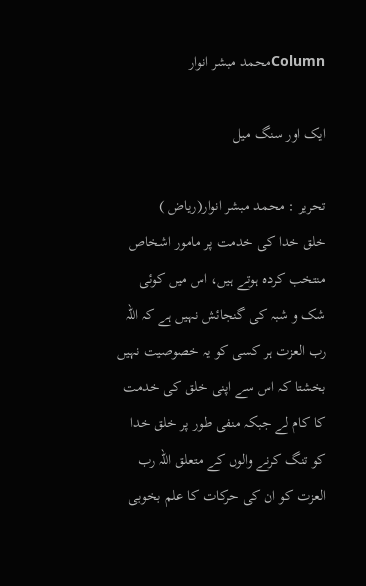Columnمحمد مبشر انوار

ایک اور سنگ میل

تحریر : محمد مبشر انوار(ریاض )
خلق خدا کی خدمت پر مامور اشخاص منتخب کردہ ہوتے ہیں، اس میں کوئی شک و شبہ کی گنجائش نہیں ہے کہ اللہ رب العزت ہر کسی کو یہ خصوصیت نہیں بخشتا کہ اس سے اپنی خلق کی خدمت کا کام لے جبکہ منفی طور پر خلق خدا کو تنگ کرنے والوں کے متعلق اللہ رب العزت کو ان کی حرکات کا علم بخوبی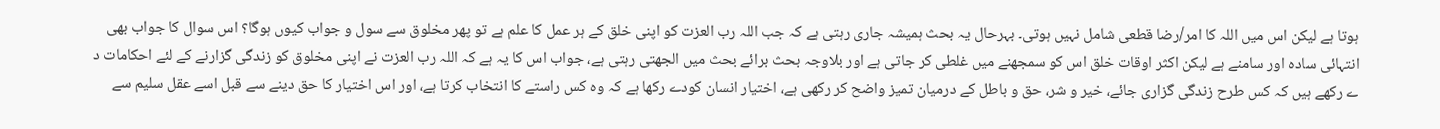ہوتا ہے لیکن اس میں اللہ کا امر/رضا قطعی شامل نہیں ہوتی۔ بہرحال یہ بحث ہمیشہ جاری رہتی ہے کہ جب اللہ رب العزت کو اپنی خلق کے ہر عمل کا علم ہے تو پھر مخلوق سے سول و جواب کیوں ہوگا؟ اس سوال کا جواب بھی انتہائی سادہ اور سامنے ہے لیکن اکثر اوقات خلق اس کو سمجھنے میں غلطی کر جاتی ہے اور بلاوجہ بحث برائے بحث میں الجھتی رہتی ہے، جواب اس کا یہ ہے کہ اللہ رب العزت نے اپنی مخلوق کو زندگی گزارنے کے لئے احکامات د ے رکھے ہیں کہ کس طرح زندگی گزاری جائے، خیر و شر، حق و باطل کے درمیان تمیز واضح کر رکھی ہے، اختیار انسان کودے رکھا ہے کہ وہ کس راستے کا انتخاب کرتا ہے، اور اس اختیار کا حق دینے سے قبل اسے عقل سلیم سے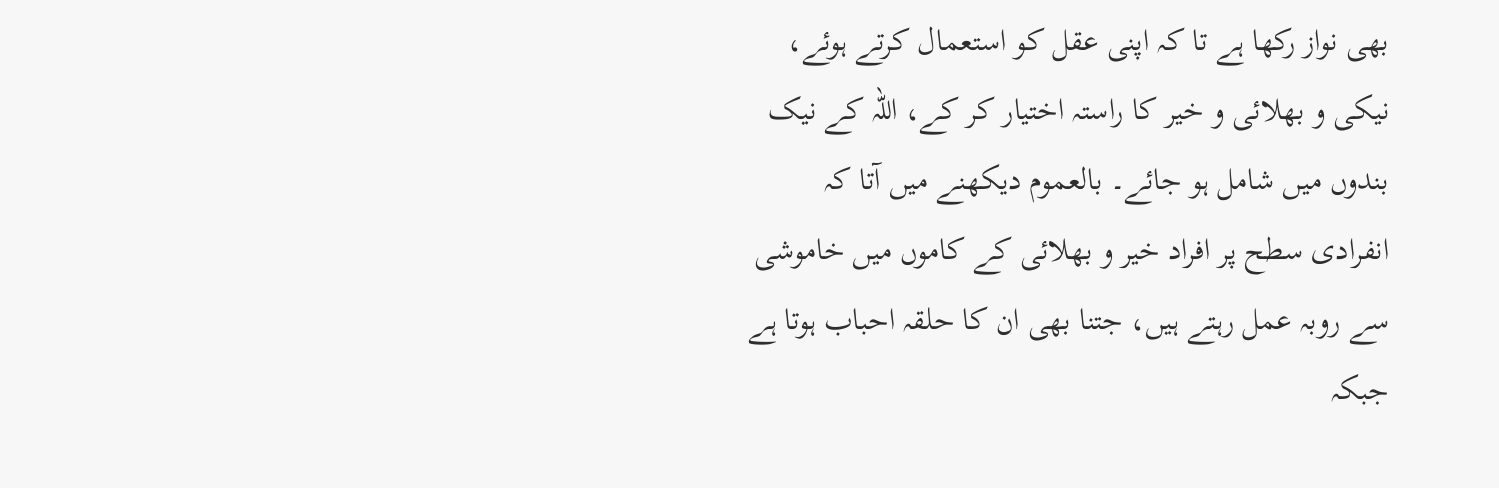بھی نواز رکھا ہے تا کہ اپنی عقل کو استعمال کرتے ہوئے، نیکی و بھلائی و خیر کا راستہ اختیار کر کے، اللہ کے نیک بندوں میں شامل ہو جائے۔ بالعموم دیکھنے میں آتا کہ انفرادی سطح پر افراد خیر و بھلائی کے کاموں میں خاموشی سے روبہ عمل رہتے ہیں، جتنا بھی ان کا حلقہ احباب ہوتا ہے جبکہ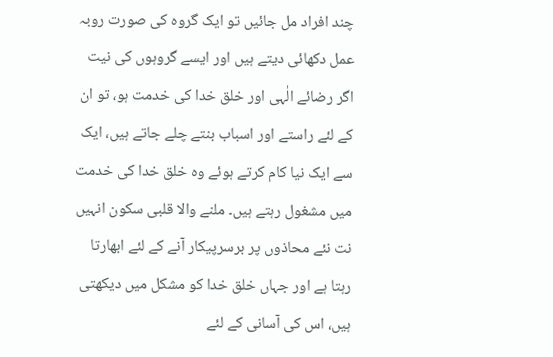چند افراد مل جائیں تو ایک گروہ کی صورت روبہ عمل دکھائی دیتے ہیں اور ایسے گروہوں کی نیت اگر رضائے الٰہی اور خلق خدا کی خدمت ہو، تو ان کے لئے راستے اور اسباب بنتے چلے جاتے ہیں، ایک سے ایک نیا کام کرتے ہوئے وہ خلق خدا کی خدمت میں مشغول رہتے ہیں۔ ملنے والا قلبی سکون انہیں نت نئے محاذوں پر برسرپیکار آنے کے لئے ابھارتا رہتا ہے اور جہاں خلق خدا کو مشکل میں دیکھتی ہیں، اس کی آسانی کے لئے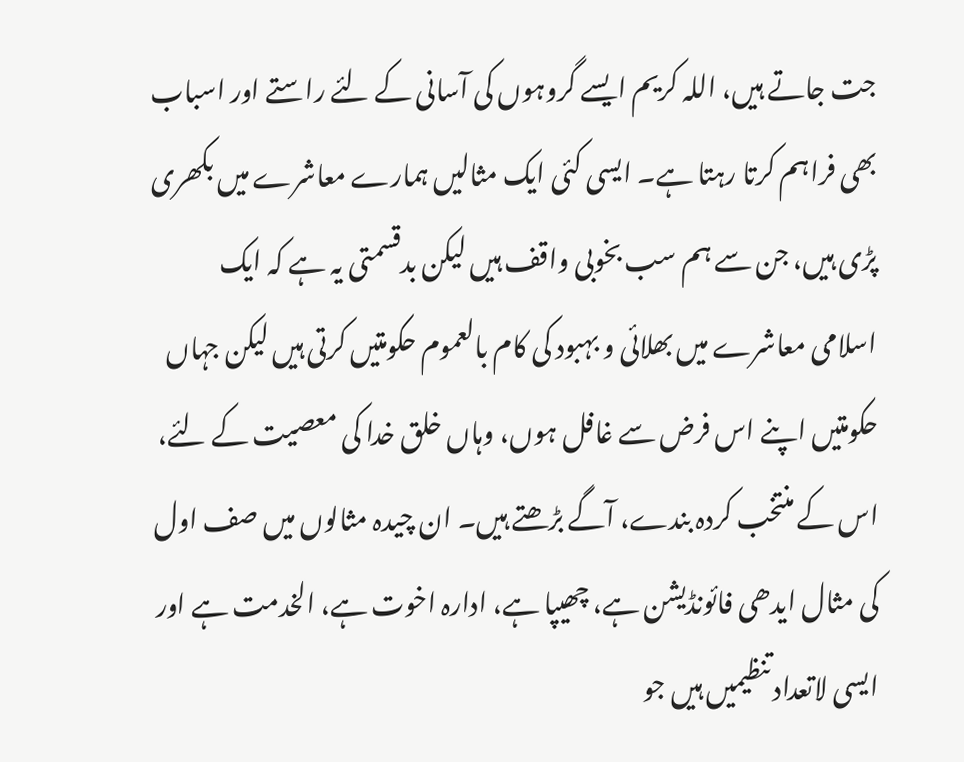جت جاتے ہیں، اللہ کریم ایسے گروہوں کی آسانی کے لئے راستے اور اسباب بھی فراہم کرتا رہتا ہے۔ ایسی کئی ایک مثالیں ہمارے معاشرے میں بکھری پڑی ہیں، جن سے ہم سب بخوبی واقف ہیں لیکن بدقسمتی یہ ہے کہ ایک اسلامی معاشرے میں بھلائی و بہبود کی کام بالعموم حکومتیں کرتی ہیں لیکن جہاں حکومتیں اپنے اس فرض سے غافل ہوں، وہاں خلق خدا کی معصیت کے لئے، اس کے منتخب کردہ بندے، آگے بڑھتے ہیں۔ ان چیدہ مثالوں میں صف اول کی مثال ایدھی فائونڈیشن ہے، چھیپا ہے، ادارہ اخوت ہے، الخدمت ہے اور ایسی لاتعداد تنظیمیں ہیں جو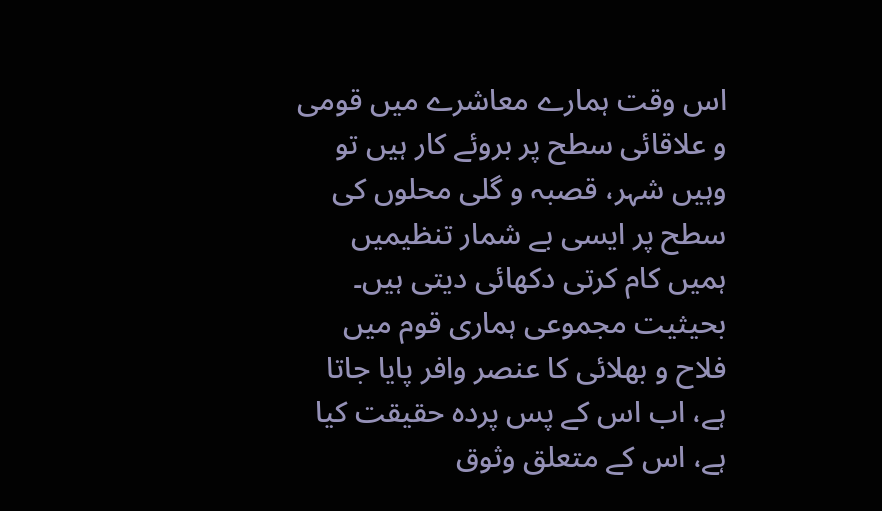اس وقت ہمارے معاشرے میں قومی و علاقائی سطح پر بروئے کار ہیں تو وہیں شہر، قصبہ و گلی محلوں کی سطح پر ایسی بے شمار تنظیمیں ہمیں کام کرتی دکھائی دیتی ہیں۔ بحیثیت مجموعی ہماری قوم میں فلاح و بھلائی کا عنصر وافر پایا جاتا ہے، اب اس کے پس پردہ حقیقت کیا ہے، اس کے متعلق وثوق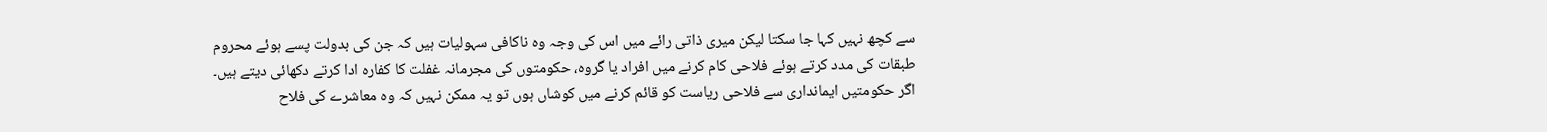سے کچھ نہیں کہا جا سکتا لیکن میری ذاتی رائے میں اس کی وجہ وہ ناکافی سہولیات ہیں کہ جن کی بدولت پسے ہوئے محروم طبقات کی مدد کرتے ہوئے فلاحی کام کرنے میں افراد یا گروہ، حکومتوں کی مجرمانہ غفلت کا کفارہ ادا کرتے دکھائی دیتے ہیں۔ اگر حکومتیں ایمانداری سے فلاحی ریاست کو قائم کرنے میں کوشاں ہوں تو یہ ممکن نہیں کہ وہ معاشرے کی فلاح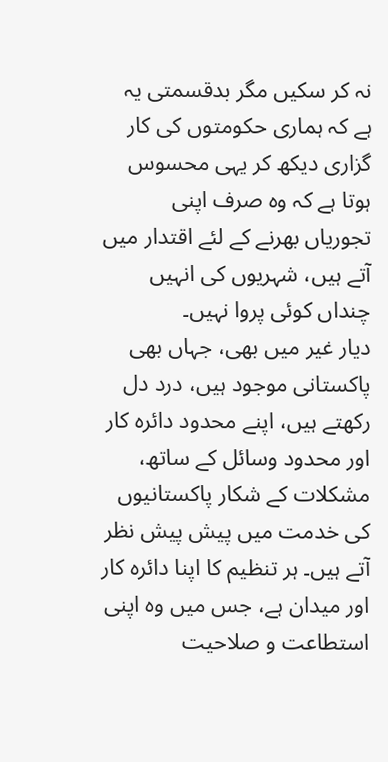نہ کر سکیں مگر بدقسمتی یہ ہے کہ ہماری حکومتوں کی کار گزاری دیکھ کر یہی محسوس ہوتا ہے کہ وہ صرف اپنی تجوریاں بھرنے کے لئے اقتدار میں آتے ہیں، شہریوں کی انہیں چنداں کوئی پروا نہیں۔
دیار غیر میں بھی، جہاں بھی پاکستانی موجود ہیں، درد دل رکھتے ہیں، اپنے محدود دائرہ کار اور محدود وسائل کے ساتھ، مشکلات کے شکار پاکستانیوں کی خدمت میں پیش پیش نظر آتے ہیں۔ ہر تنظیم کا اپنا دائرہ کار اور میدان ہے، جس میں وہ اپنی استطاعت و صلاحیت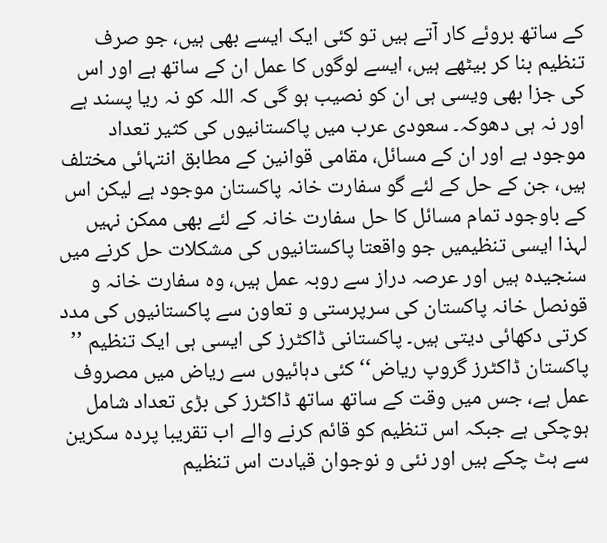کے ساتھ بروئے کار آتے ہیں تو کئی ایک ایسے بھی ہیں، جو صرف تنظیم بنا کر بیٹھے ہیں، ایسے لوگوں کا عمل ان کے ساتھ ہے اور اس کی جزا بھی ویسی ہی ان کو نصیب ہو گی کہ اللہ کو نہ ریا پسند ہے اور نہ ہی دھوکہ۔ سعودی عرب میں پاکستانیوں کی کثیر تعداد موجود ہے اور ان کے مسائل، مقامی قوانین کے مطابق انتہائی مختلف ہیں، جن کے حل کے لئے گو سفارت خانہ پاکستان موجود ہے لیکن اس کے باوجود تمام مسائل کا حل سفارت خانہ کے لئے بھی ممکن نہیں لہذا ایسی تنظیمیں جو واقعتا پاکستانیوں کی مشکلات حل کرنے میں سنجیدہ ہیں اور عرصہ دراز سے روبہ عمل ہیں، وہ سفارت خانہ و قونصل خانہ پاکستان کی سرپرستی و تعاون سے پاکستانیوں کی مدد کرتی دکھائی دیتی ہیں۔ پاکستانی ڈاکٹرز کی ایسی ہی ایک تنظیم ’’ پاکستان ڈاکٹرز گروپ ریاض‘‘ کئی دہائیوں سے ریاض میں مصروف عمل ہے، جس میں وقت کے ساتھ ساتھ ڈاکٹرز کی بڑی تعداد شامل ہوچکی ہے جبکہ اس تنظیم کو قائم کرنے والے اب تقریبا پردہ سکرین سے ہٹ چکے ہیں اور نئی و نوجوان قیادت اس تنظیم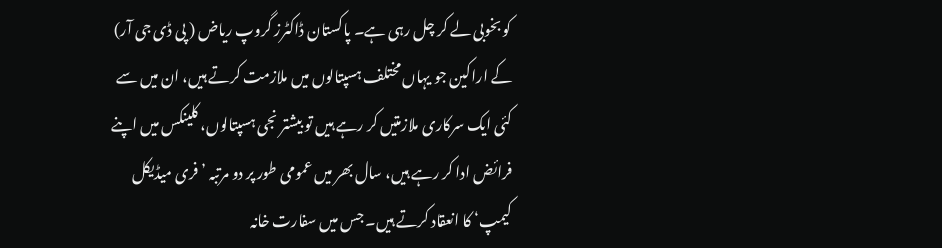کو بخوبی لے کر چل رہی ہے۔ پاکستان ڈاکٹرز گروپ ریاض ( پی ڈی جی آر) کے اراکین جو یہاں مختلف ہسپتالوں میں ملازمت کرتے ہیں، ان میں سے کئی ایک سرکاری ملازمتیں کر رہے ہیں تو بیشتر نجی ہسپتالوں، کلینکس میں اپنے فرائض ادا کر رہے ہیں، سال بھر میں عمومی طور پر دو مرتبہ ’ فری میڈیکل کیمپ‘ کا انعقاد کرتے ہیں۔ جس میں سفارت خانہ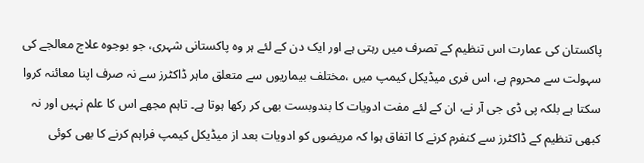پاکستان کی عمارت اس تنظیم کے تصرف میں رہتی ہے اور ایک دن کے لئے ہر وہ پاکستانی شہری، جو بوجوہ علاج معالجے کی سہولت سے محروم ہے، اس فری میڈیکل کیمپ میں ،مختلف بیماریوں سے متعلق ماہر ڈاکٹرز سے نہ صرف اپنا معائنہ کروا سکتا ہے بلکہ پی ڈی جی آر نے، ان کے لئے مفت ادویات کا بندوبست بھی کر رکھا ہوتا ہے۔ تاہم مجھے اس کا علم نہیں اور نہ کبھی تنظیم کے ڈاکٹرز سے کنفرم کرنے کا اتفاق ہوا کہ مریضوں کو ادویات بعد از میڈیکل کیمپ فراہم کرنے کا بھی کوئی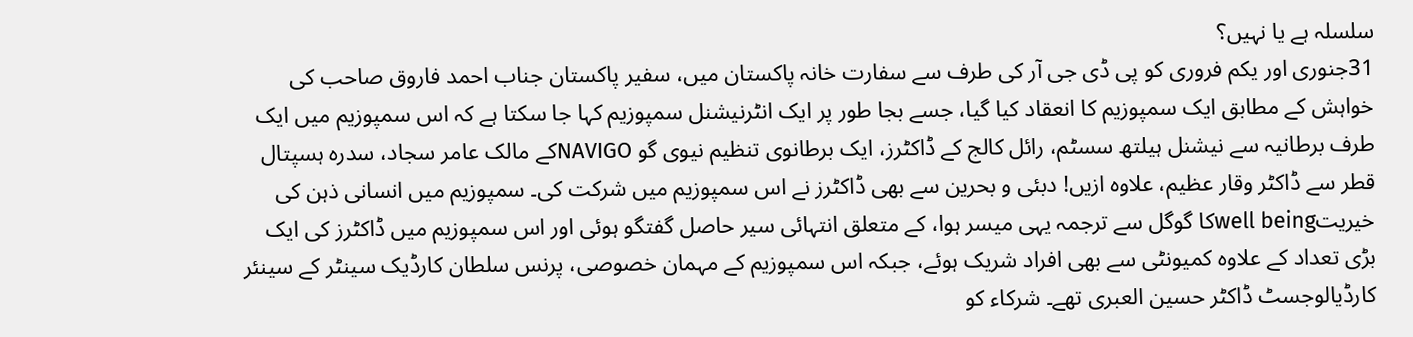سلسلہ ہے یا نہیں؟
31جنوری اور یکم فروری کو پی ڈی جی آر کی طرف سے سفارت خانہ پاکستان میں، سفیر پاکستان جناب احمد فاروق صاحب کی خواہش کے مطابق ایک سمپوزیم کا انعقاد کیا گیا، جسے بجا طور پر ایک انٹرنیشنل سمپوزیم کہا جا سکتا ہے کہ اس سمپوزیم میں ایک طرف برطانیہ سے نیشنل ہیلتھ سسٹم، رائل کالج کے ڈاکٹرز، ایک برطانوی تنظیم نیوی گو NAVIGOکے مالک عامر سجاد، سدرہ ہسپتال قطر سے ڈاکٹر وقار عظیم، علاوہ ازیں! دبئی و بحرین سے بھی ڈاکٹرز نے اس سمپوزیم میں شرکت کی۔ سمپوزیم میں انسانی ذہن کی خیریتwell beingکا گوگل سے ترجمہ یہی میسر ہوا، کے متعلق انتہائی سیر حاصل گفتگو ہوئی اور اس سمپوزیم میں ڈاکٹرز کی ایک بڑی تعداد کے علاوہ کمیونٹی سے بھی افراد شریک ہوئے، جبکہ اس سمپوزیم کے مہمان خصوصی، پرنس سلطان کارڈیک سینٹر کے سینئر کارڈیالوجسٹ ڈاکٹر حسین العبری تھے۔ شرکاء کو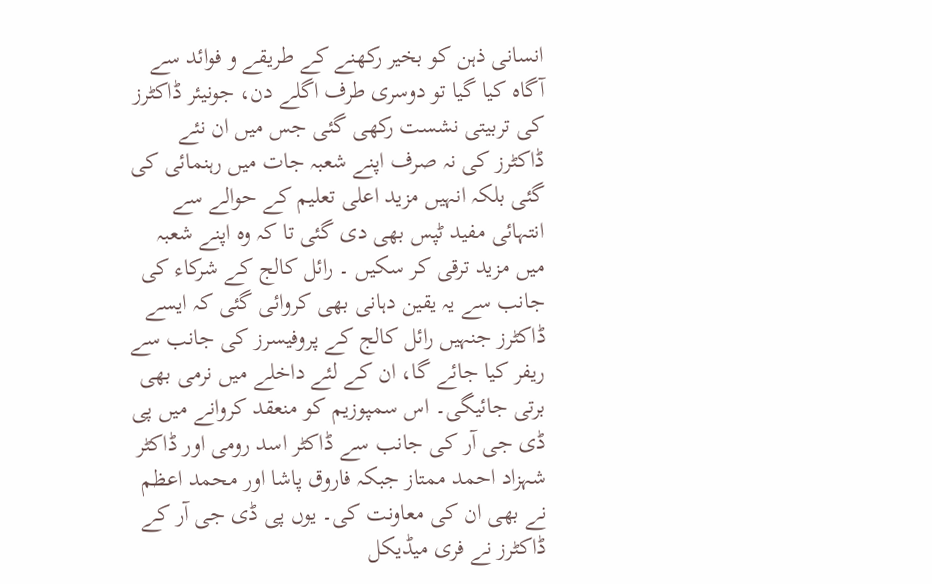انسانی ذہن کو بخیر رکھنے کے طریقے و فوائد سے آگاہ کیا گیا تو دوسری طرف اگلے دن، جونیئر ڈاکٹرز کی تربیتی نشست رکھی گئی جس میں ان نئے ڈاکٹرز کی نہ صرف اپنے شعبہ جات میں رہنمائی کی گئی بلکہ انہیں مزید اعلی تعلیم کے حوالے سے انتہائی مفید ٹپس بھی دی گئی تا کہ وہ اپنے شعبہ میں مزید ترقی کر سکیں ۔ رائل کالج کے شرکاء کی جانب سے یہ یقین دہانی بھی کروائی گئی کہ ایسے ڈاکٹرز جنہیں رائل کالج کے پروفیسرز کی جانب سے ریفر کیا جائے گا، ان کے لئے داخلے میں نرمی بھی برتی جائیگی۔ اس سمپوزیم کو منعقد کروانے میں پی ڈی جی آر کی جانب سے ڈاکٹر اسد رومی اور ڈاکٹر شہزاد احمد ممتاز جبکہ فاروق پاشا اور محمد اعظم نے بھی ان کی معاونت کی۔ یوں پی ڈی جی آر کے ڈاکٹرز نے فری میڈیکل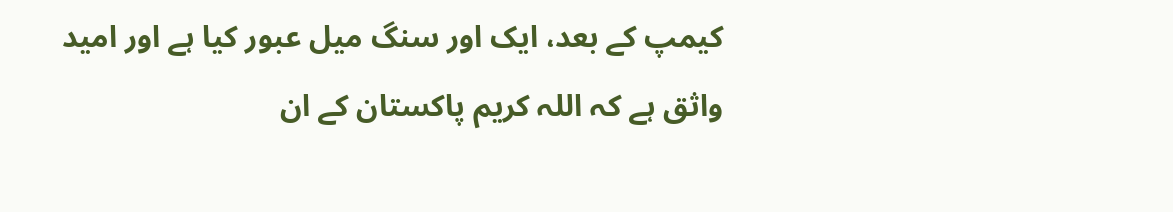کیمپ کے بعد، ایک اور سنگ میل عبور کیا ہے اور امید واثق ہے کہ اللہ کریم پاکستان کے ان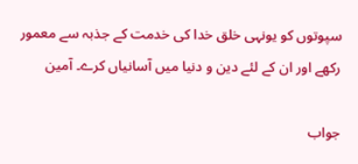سپوتوں کو یونہی خلق خدا کی خدمت کے جذبہ سے معمور رکھے اور ان کے لئے دین و دنیا میں آسانیاں کرے۔ آمین

جواب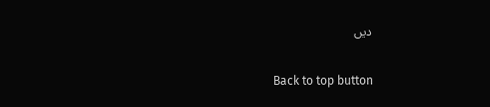دیں

Back to top button